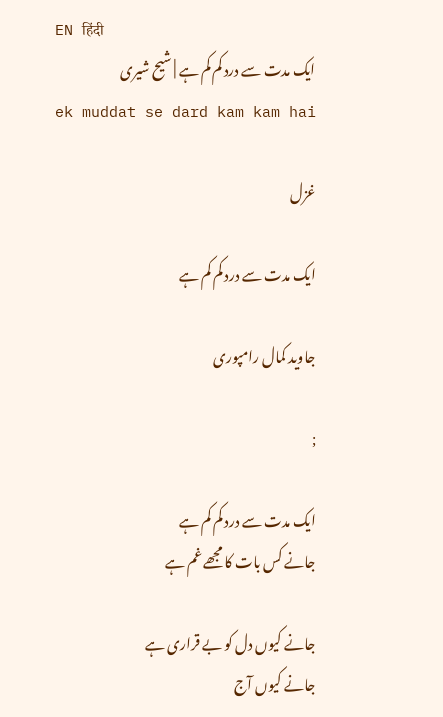EN हिंदी
ایک مدت سے درد کم کم ہے | شیح شیری
ek muddat se dard kam kam hai

غزل

ایک مدت سے درد کم کم ہے

جاوید کمال رامپوری

;

ایک مدت سے درد کم کم ہے
جانے کس بات کا مجھے غم ہے

جانے کیوں دل کو بے قراری ہے
جانے کیوں آج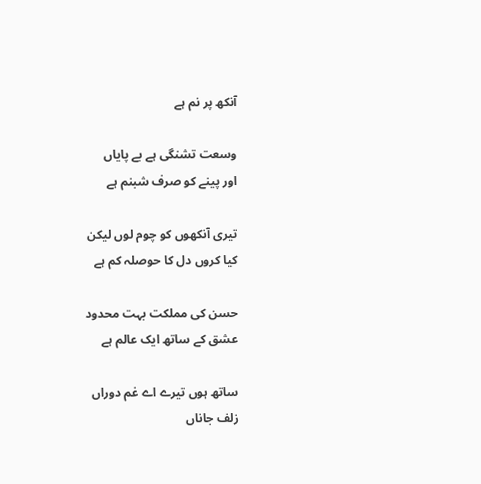آنکھ پر نم ہے

وسعت تشنگی ہے بے پایاں
اور پینے کو صرف شبنم ہے

تیری آنکھوں کو چوم لوں لیکن
کیا کروں دل کا حوصلہ کم ہے

حسن کی مملکت بہت محدود
عشق کے ساتھ ایک عالم ہے

ساتھ ہوں تیرے اے غم دوراں
زلف جاناں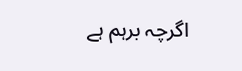اگرچہ برہم ہے